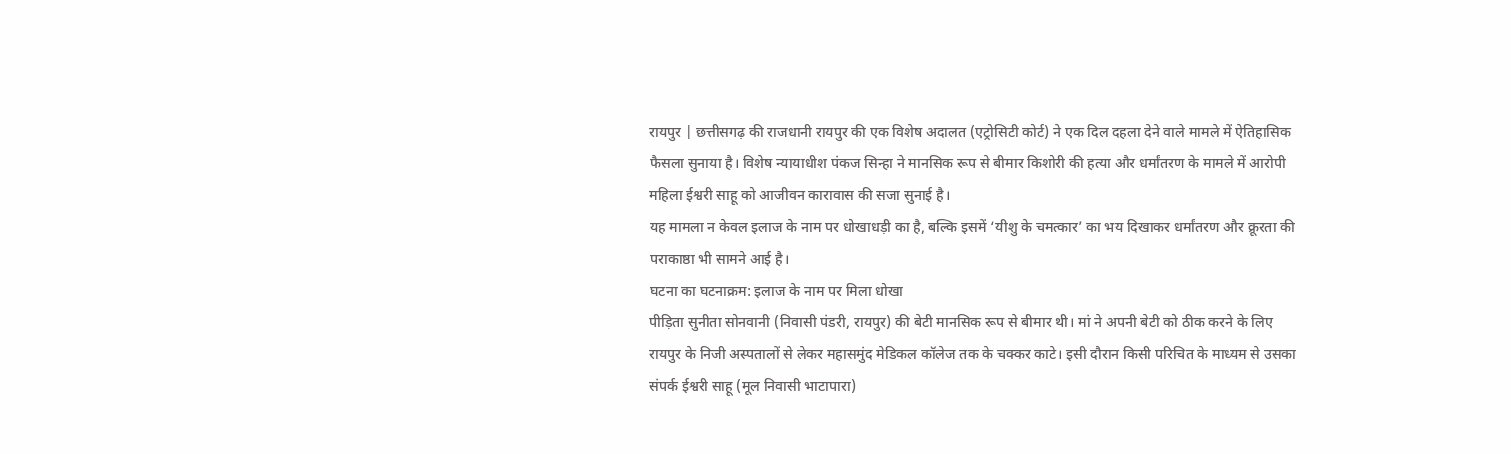रायपुर | छत्तीसगढ़ की राजधानी रायपुर की एक विशेष अदालत (एट्रोसिटी कोर्ट) ने एक दिल दहला देने वाले मामले में ऐतिहासिक फैसला सुनाया है। विशेष न्यायाधीश पंकज सिन्हा ने मानसिक रूप से बीमार किशोरी की हत्या और धर्मांतरण के मामले में आरोपी महिला ईश्वरी साहू को आजीवन कारावास की सजा सुनाई है।
यह मामला न केवल इलाज के नाम पर धोखाधड़ी का है, बल्कि इसमें ‘यीशु के चमत्कार’ का भय दिखाकर धर्मांतरण और क्रूरता की पराकाष्ठा भी सामने आई है।
घटना का घटनाक्रम: इलाज के नाम पर मिला धोखा
पीड़िता सुनीता सोनवानी (निवासी पंडरी, रायपुर) की बेटी मानसिक रूप से बीमार थी। मां ने अपनी बेटी को ठीक करने के लिए रायपुर के निजी अस्पतालों से लेकर महासमुंद मेडिकल कॉलेज तक के चक्कर काटे। इसी दौरान किसी परिचित के माध्यम से उसका संपर्क ईश्वरी साहू (मूल निवासी भाटापारा)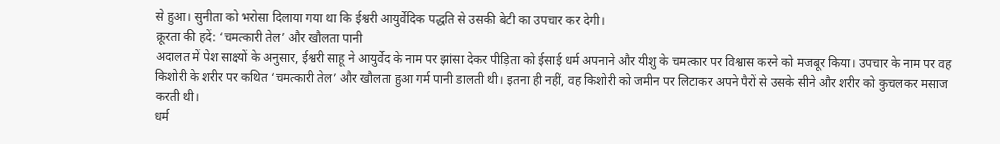से हुआ। सुनीता को भरोसा दिलाया गया था कि ईश्वरी आयुर्वेदिक पद्धति से उसकी बेटी का उपचार कर देगी।
क्रूरता की हदें: ‘चमत्कारी तेल’ और खौलता पानी
अदालत में पेश साक्ष्यों के अनुसार, ईश्वरी साहू ने आयुर्वेद के नाम पर झांसा देकर पीड़िता को ईसाई धर्म अपनाने और यीशु के चमत्कार पर विश्वास करने को मजबूर किया। उपचार के नाम पर वह किशोरी के शरीर पर कथित ‘चमत्कारी तेल’ और खौलता हुआ गर्म पानी डालती थी। इतना ही नहीं, वह किशोरी को जमीन पर लिटाकर अपने पैरों से उसके सीने और शरीर को कुचलकर मसाज करती थी।
धर्म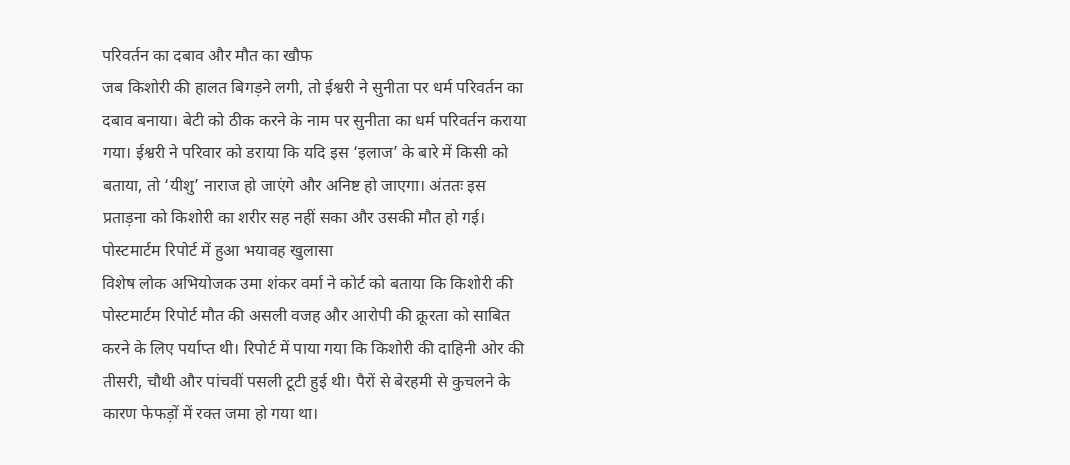परिवर्तन का दबाव और मौत का खौफ
जब किशोरी की हालत बिगड़ने लगी, तो ईश्वरी ने सुनीता पर धर्म परिवर्तन का दबाव बनाया। बेटी को ठीक करने के नाम पर सुनीता का धर्म परिवर्तन कराया गया। ईश्वरी ने परिवार को डराया कि यदि इस ‘इलाज’ के बारे में किसी को बताया, तो ‘यीशु’ नाराज हो जाएंगे और अनिष्ट हो जाएगा। अंततः इस प्रताड़ना को किशोरी का शरीर सह नहीं सका और उसकी मौत हो गई।
पोस्टमार्टम रिपोर्ट में हुआ भयावह खुलासा
विशेष लोक अभियोजक उमा शंकर वर्मा ने कोर्ट को बताया कि किशोरी की पोस्टमार्टम रिपोर्ट मौत की असली वजह और आरोपी की क्रूरता को साबित करने के लिए पर्याप्त थी। रिपोर्ट में पाया गया कि किशोरी की दाहिनी ओर की तीसरी, चौथी और पांचवीं पसली टूटी हुई थी। पैरों से बेरहमी से कुचलने के कारण फेफड़ों में रक्त जमा हो गया था।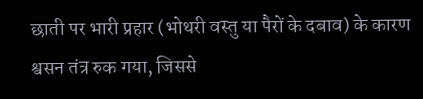छाती पर भारी प्रहार (भोथरी वस्तु या पैरों के दबाव) के कारण श्वसन तंत्र रुक गया, जिससे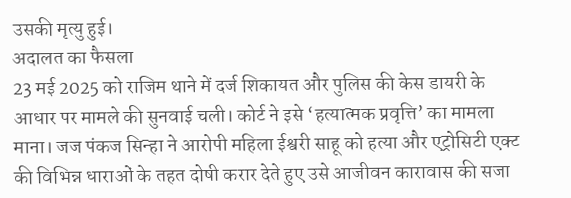उसकी मृत्यु हुई।
अदालत का फैसला
23 मई 2025 को राजिम थाने में दर्ज शिकायत और पुलिस की केस डायरी के आधार पर मामले की सुनवाई चली। कोर्ट ने इसे ‘हत्यात्मक प्रवृत्ति’ का मामला माना। जज पंकज सिन्हा ने आरोपी महिला ईश्वरी साहू को हत्या और एट्रोसिटी एक्ट की विभिन्न धाराओं के तहत दोषी करार देते हुए उसे आजीवन कारावास की सजा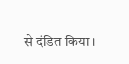से दंडित किया।